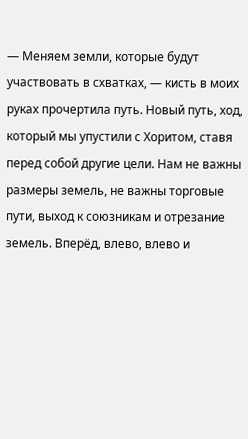— Меняем земли, которые будут участвовать в схватках, — кисть в моих руках прочертила путь. Новый путь, ход, который мы упустили с Хоритом, ставя перед собой другие цели. Нам не важны размеры земель, не важны торговые пути, выход к союзникам и отрезание земель. Вперёд, влево, влево и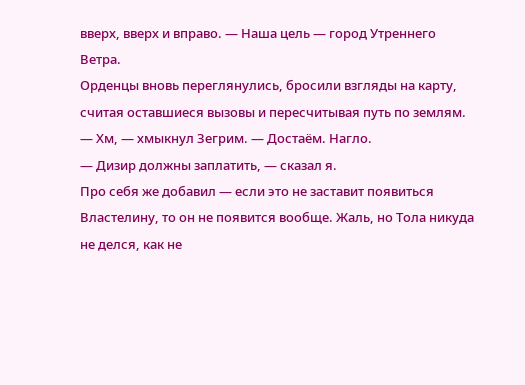вверх, вверх и вправо. — Наша цель — город Утреннего Ветра.
Орденцы вновь переглянулись, бросили взгляды на карту, считая оставшиеся вызовы и пересчитывая путь по землям.
— Хм, — хмыкнул Зегрим. — Достаём. Нагло.
— Дизир должны заплатить, — сказал я.
Про себя же добавил — если это не заставит появиться Властелину, то он не появится вообще. Жаль, но Тола никуда не делся, как не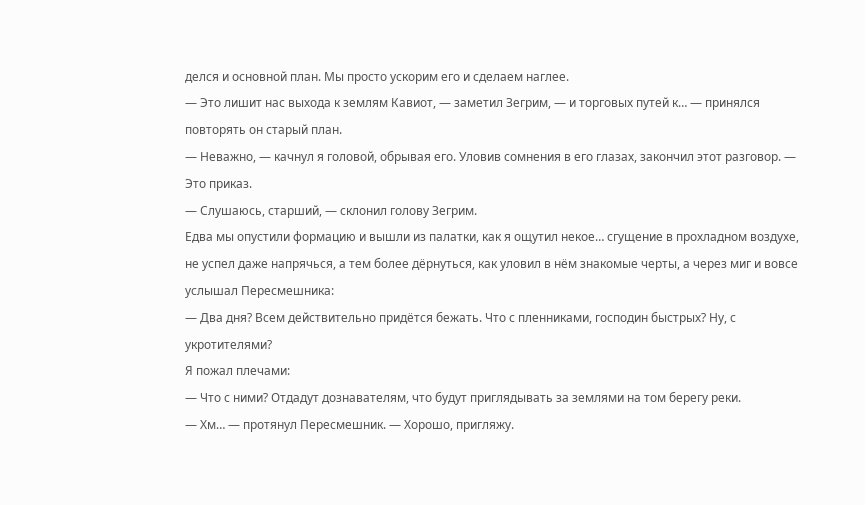делся и основной план. Мы просто ускорим его и сделаем наглее.
— Это лишит нас выхода к землям Кавиот, — заметил Зегрим, — и торговых путей к… — принялся повторять он старый план.
— Неважно, — качнул я головой, обрывая его. Уловив сомнения в его глазах, закончил этот разговор. — Это приказ.
— Слушаюсь, старший, — склонил голову Зегрим.
Едва мы опустили формацию и вышли из палатки, как я ощутил некое… сгущение в прохладном воздухе, не успел даже напрячься, а тем более дёрнуться, как уловил в нём знакомые черты, а через миг и вовсе услышал Пересмешника:
— Два дня? Всем действительно придётся бежать. Что с пленниками, господин быстрых? Ну, с укротителями?
Я пожал плечами:
— Что с ними? Отдадут дознавателям, что будут приглядывать за землями на том берегу реки.
— Хм… — протянул Пересмешник. — Хорошо, пригляжу.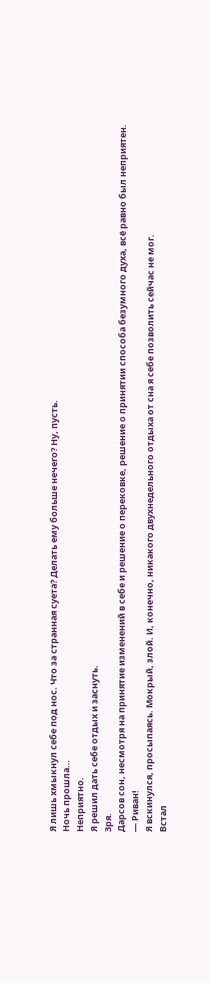Я лишь хмыкнул себе под нос. Что за странная суета? Делать ему больше нечего? Ну, пусть.
Ночь прошла…
Неприятно.
Я решил дать себе отдых и заснуть.
Зря.
Дарсов сон, несмотря на принятие изменений в себе и решение о перековке, решение о принятии способа безумного духа, всё равно был неприятен.
— Риван!
Я вскинулся, просыпаясь. Мокрый, злой. И, конечно, никакого двухнедельного отдыха от сна я себе позволить сейчас не мог.
Встал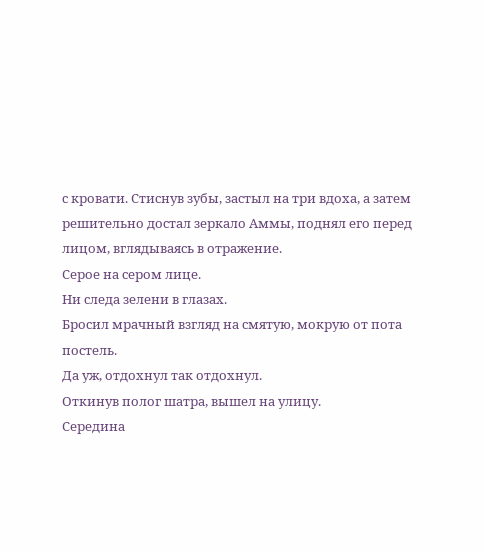с кровати. Стиснув зубы, застыл на три вдоха, а затем решительно достал зеркало Аммы, поднял его перед лицом, вглядываясь в отражение.
Серое на сером лице.
Ни следа зелени в глазах.
Бросил мрачный взгляд на смятую, мокрую от пота постель.
Да уж, отдохнул так отдохнул.
Откинув полог шатра, вышел на улицу.
Середина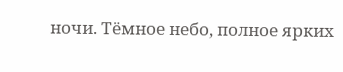ночи. Тёмное небо, полное ярких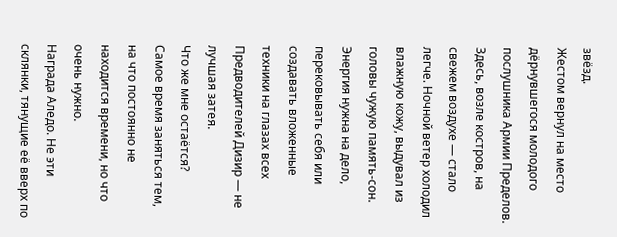звёзд.
Жестом вернул на место дёрнувшегося молодого послушника Армии Пределов.
Здесь, возле костров, на свежем воздухе — стало легче. Ночной ветер холодил влажную кожу, выдувал из головы чужую память-сон.
Энергия нужна на дело, перековывать себя или создавать вложенные техники на глазах всех Предводителей Дизир — не лучшая затея.
Что же мне остаётся?
Самое время заняться тем, на что постоянно не находится времени, но что очень нужно.
Награда Аледо. Не эти склянки, тянущие её вверх по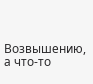Возвышению, а что-то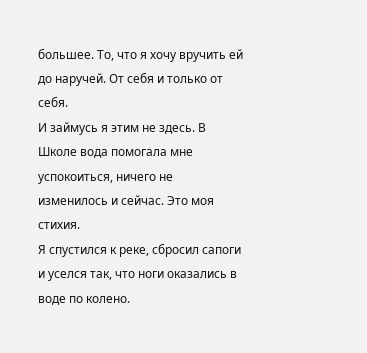большее. То, что я хочу вручить ей до наручей. От себя и только от себя.
И займусь я этим не здесь. В Школе вода помогала мне успокоиться, ничего не изменилось и сейчас. Это моя стихия.
Я спустился к реке, сбросил сапоги и уселся так, что ноги оказались в воде по колено.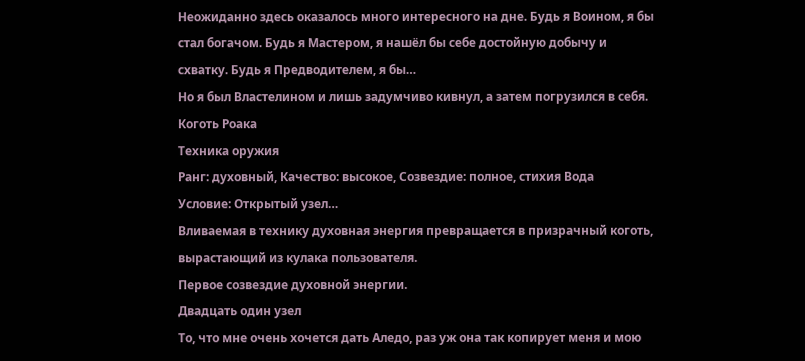Неожиданно здесь оказалось много интересного на дне. Будь я Воином, я бы стал богачом. Будь я Мастером, я нашёл бы себе достойную добычу и схватку. Будь я Предводителем, я бы…
Но я был Властелином и лишь задумчиво кивнул, а затем погрузился в себя.
Коготь Роака
Техника оружия
Ранг: духовный, Качество: высокое, Созвездие: полное, стихия Вода
Условие: Открытый узел…
Вливаемая в технику духовная энергия превращается в призрачный коготь, вырастающий из кулака пользователя.
Первое созвездие духовной энергии.
Двадцать один узел
То, что мне очень хочется дать Аледо, раз уж она так копирует меня и мою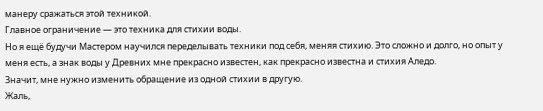манеру сражаться этой техникой.
Главное ограничение — это техника для стихии воды.
Но я ещё будучи Мастером научился переделывать техники под себя, меняя стихию. Это сложно и долго, но опыт у меня есть, а знак воды у Древних мне прекрасно известен, как прекрасно известна и стихия Аледо.
Значит, мне нужно изменить обращение из одной стихии в другую.
Жаль,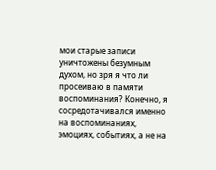мои старые записи уничтожены безумным духом, но зря я что ли просеиваю в памяти воспоминания? Конечно, я сосредотачивался именно на воспоминаниях, эмоциях, событиях, а не на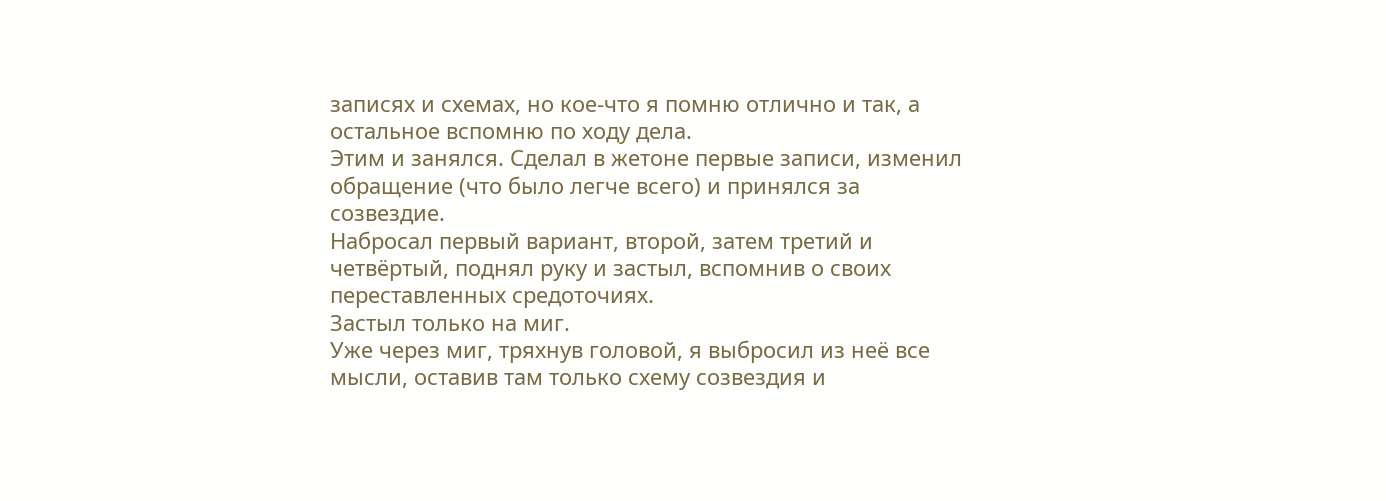записях и схемах, но кое-что я помню отлично и так, а остальное вспомню по ходу дела.
Этим и занялся. Сделал в жетоне первые записи, изменил обращение (что было легче всего) и принялся за созвездие.
Набросал первый вариант, второй, затем третий и четвёртый, поднял руку и застыл, вспомнив о своих переставленных средоточиях.
Застыл только на миг.
Уже через миг, тряхнув головой, я выбросил из неё все мысли, оставив там только схему созвездия и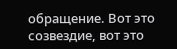обращение. Вот это созвездие, вот это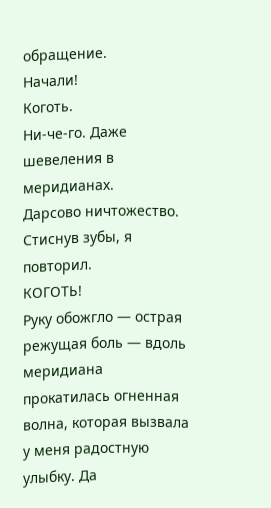обращение.
Начали!
Коготь.
Ни-че-го. Даже шевеления в меридианах.
Дарсово ничтожество.
Стиснув зубы, я повторил.
КОГОТЬ!
Руку обожгло — острая режущая боль — вдоль меридиана прокатилась огненная волна, которая вызвала у меня радостную улыбку. Да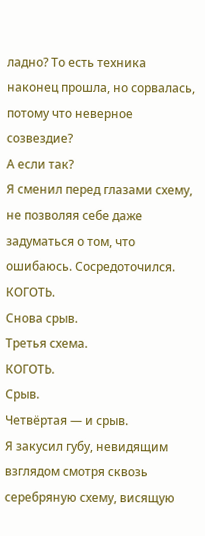ладно? То есть техника наконец прошла, но сорвалась, потому что неверное созвездие?
А если так?
Я сменил перед глазами схему, не позволяя себе даже задуматься о том, что ошибаюсь. Сосредоточился.
КОГОТЬ.
Снова срыв.
Третья схема.
КОГОТЬ.
Срыв.
Четвёртая — и срыв.
Я закусил губу, невидящим взглядом смотря сквозь серебряную схему, висящую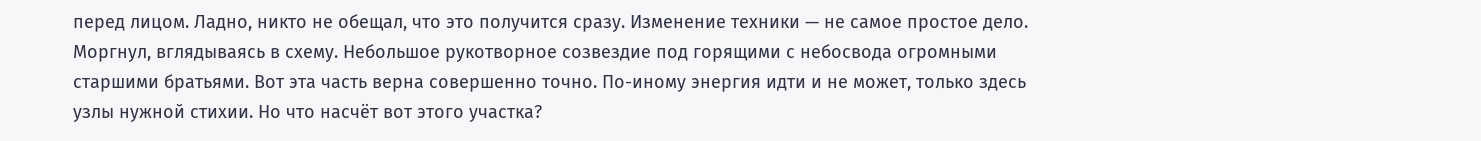перед лицом. Ладно, никто не обещал, что это получится сразу. Изменение техники — не самое простое дело.
Моргнул, вглядываясь в схему. Небольшое рукотворное созвездие под горящими с небосвода огромными старшими братьями. Вот эта часть верна совершенно точно. По-иному энергия идти и не может, только здесь узлы нужной стихии. Но что насчёт вот этого участка?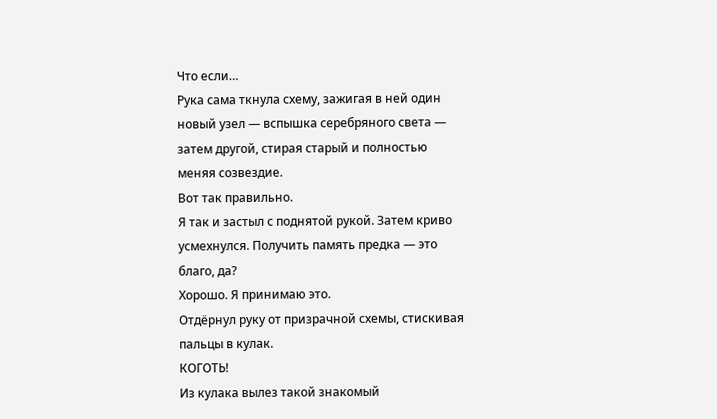Что если…
Рука сама ткнула схему, зажигая в ней один новый узел — вспышка серебряного света — затем другой, стирая старый и полностью меняя созвездие.
Вот так правильно.
Я так и застыл с поднятой рукой. Затем криво усмехнулся. Получить память предка — это благо, да?
Хорошо. Я принимаю это.
Отдёрнул руку от призрачной схемы, стискивая пальцы в кулак.
КОГОТЬ!
Из кулака вылез такой знакомый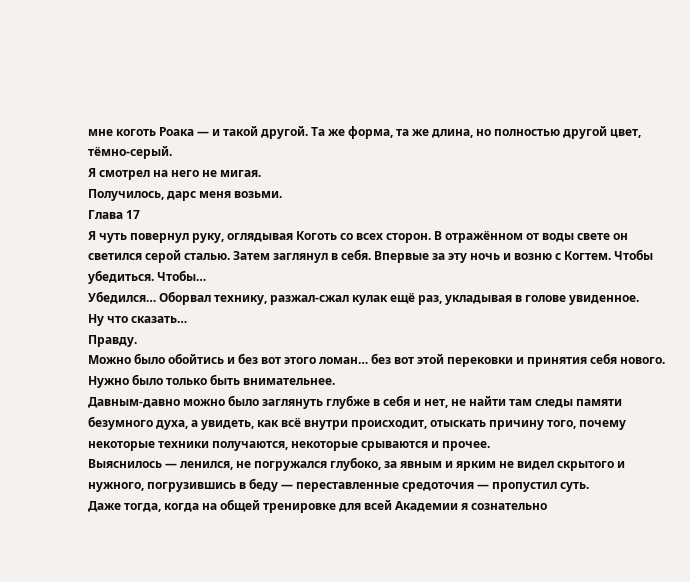мне коготь Роака — и такой другой. Та же форма, та же длина, но полностью другой цвет, тёмно-серый.
Я смотрел на него не мигая.
Получилось, дарс меня возьми.
Глава 17
Я чуть повернул руку, оглядывая Коготь со всех сторон. В отражённом от воды свете он светился серой сталью. Затем заглянул в себя. Впервые за эту ночь и возню с Когтем. Чтобы убедиться. Чтобы…
Убедился… Оборвал технику, разжал-сжал кулак ещё раз, укладывая в голове увиденное.
Ну что сказать…
Правду.
Можно было обойтись и без вот этого ломан… без вот этой перековки и принятия себя нового. Нужно было только быть внимательнее.
Давным-давно можно было заглянуть глубже в себя и нет, не найти там следы памяти безумного духа, а увидеть, как всё внутри происходит, отыскать причину того, почему некоторые техники получаются, некоторые срываются и прочее.
Выяснилось — ленился, не погружался глубоко, за явным и ярким не видел скрытого и нужного, погрузившись в беду — переставленные средоточия — пропустил суть.
Даже тогда, когда на общей тренировке для всей Академии я сознательно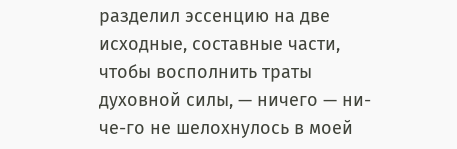разделил эссенцию на две исходные, составные части, чтобы восполнить траты духовной силы, — ничего — ни-че-го не шелохнулось в моей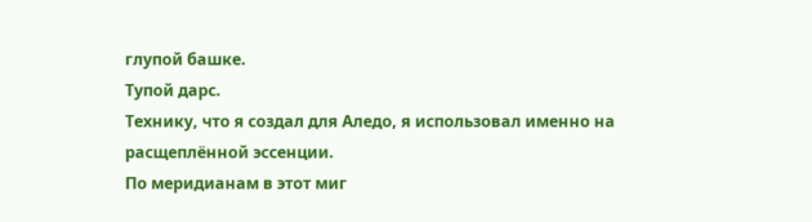глупой башке.
Тупой дарс.
Технику, что я создал для Аледо, я использовал именно на расщеплённой эссенции.
По меридианам в этот миг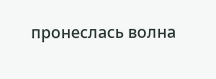пронеслась волна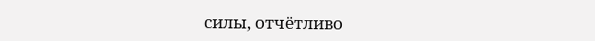силы, отчётливо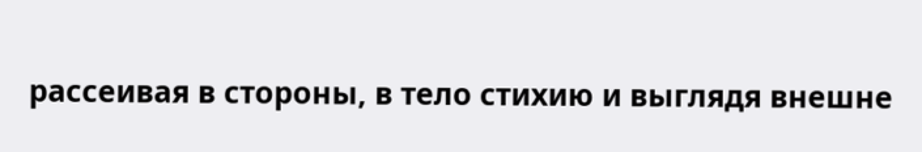рассеивая в стороны, в тело стихию и выглядя внешне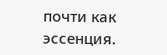почти как эссенция.